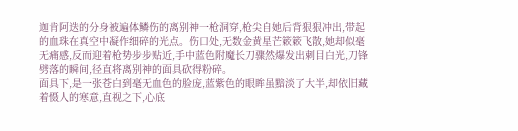迦肯阿迭的分身被遍体鳞伤的离别神一枪洞穿,枪尖自她后背狠狠冲出,带起的血珠在真空中凝作细碎的光点。伤口处,无数金黄星芒簌簌飞散,她却似毫无痛感,反而迎着枪势步步贴近,手中蓝色附魔长刀骤然爆发出刺目白光,刀锋劈落的瞬间,径直将离别神的面具砍得粉碎。
面具下,是一张苍白到毫无血色的脸庞,蓝紫色的眼眸虽黯淡了大半,却依旧藏着慑人的寒意,直视之下,心底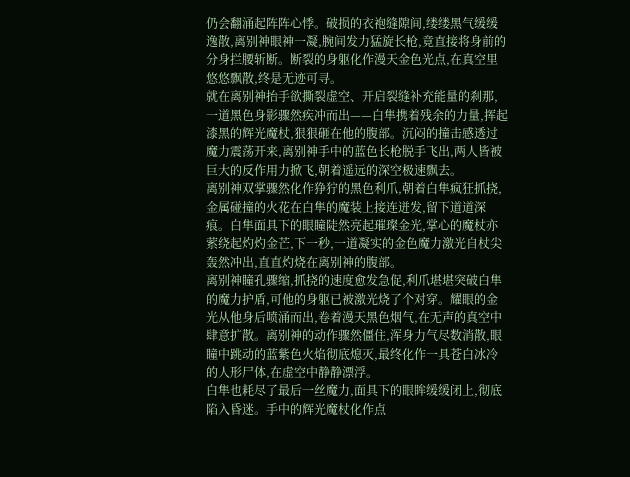仍会翻涌起阵阵心悸。破损的衣袍缝隙间,缕缕黑气缓缓逸散,离别神眼神一凝,腕间发力猛旋长枪,竟直接将身前的分身拦腰斩断。断裂的身躯化作漫天金色光点,在真空里悠悠飘散,终是无迹可寻。
就在离别神抬手欲撕裂虚空、开启裂缝补充能量的刹那,一道黑色身影骤然疾冲而出——白隼携着残余的力量,挥起漆黑的辉光魔杖,狠狠砸在他的腹部。沉闷的撞击感透过魔力震荡开来,离别神手中的蓝色长枪脱手飞出,两人皆被巨大的反作用力掀飞,朝着遥远的深空极速飘去。
离别神双掌骤然化作狰狞的黑色利爪,朝着白隼疯狂抓挠,金属碰撞的火花在白隼的魔装上接连迸发,留下道道深痕。白隼面具下的眼瞳陡然亮起璀璨金光,掌心的魔杖亦萦绕起灼灼金芒,下一秒,一道凝实的金色魔力激光自杖尖轰然冲出,直直灼烧在离别神的腹部。
离别神瞳孔骤缩,抓挠的速度愈发急促,利爪堪堪突破白隼的魔力护盾,可他的身躯已被激光烧了个对穿。耀眼的金光从他身后喷涌而出,卷着漫天黑色烟气,在无声的真空中肆意扩散。离别神的动作骤然僵住,浑身力气尽数消散,眼瞳中跳动的蓝紫色火焰彻底熄灭,最终化作一具苍白冰冷的人形尸体,在虚空中静静漂浮。
白隼也耗尽了最后一丝魔力,面具下的眼眸缓缓闭上,彻底陷入昏迷。手中的辉光魔杖化作点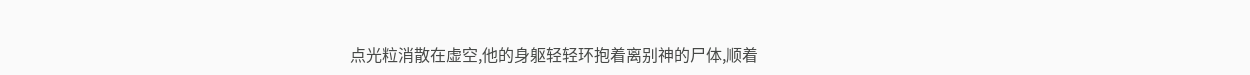点光粒消散在虚空,他的身躯轻轻环抱着离别神的尸体,顺着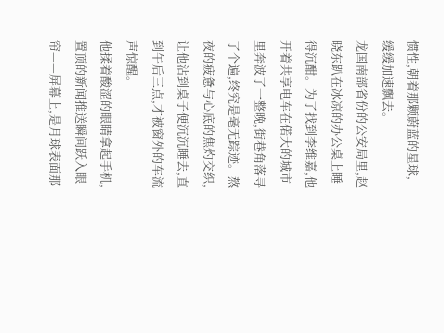惯性,朝着那颗蔚蓝的星球,缓缓加速飘去。
龙国南部省份的公安局里,赵晓东趴在冰凉的办公桌上睡得沉酣。为了找到李维嘉,他开着共享电车在偌大的城市里奔波了一整晚,街巷角落寻了个遍,终究是毫无踪迹。熬夜的疲惫与心底的焦灼交织,让他沾到桌子便沉沉睡去,直到午后三点,才被窗外的车流声惊醒。
他揉着酸涩的眼睛拿起手机,置顶的新闻推送瞬间跃入眼帘——屏幕上,是月球表面那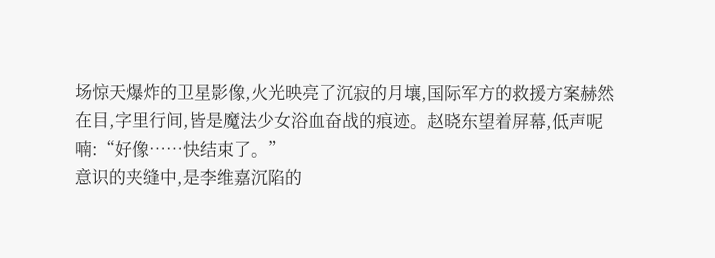场惊天爆炸的卫星影像,火光映亮了沉寂的月壤,国际军方的救援方案赫然在目,字里行间,皆是魔法少女浴血奋战的痕迹。赵晓东望着屏幕,低声呢喃:“好像……快结束了。”
意识的夹缝中,是李维嘉沉陷的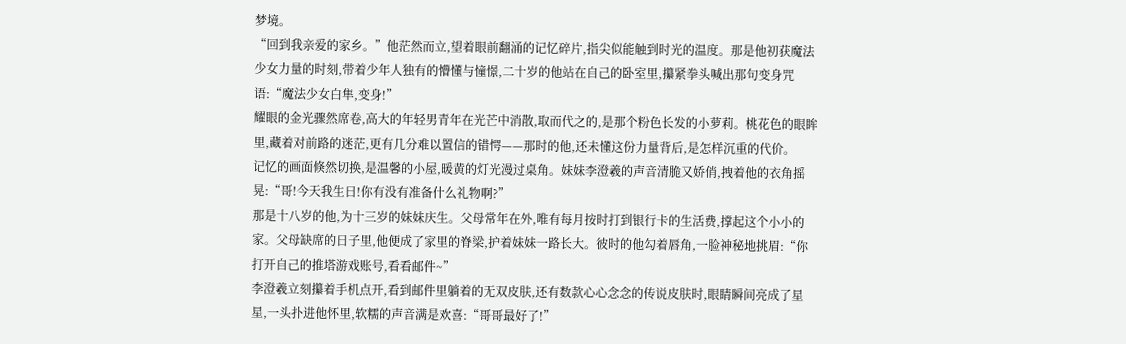梦境。
“回到我亲爱的家乡。”他茫然而立,望着眼前翻涌的记忆碎片,指尖似能触到时光的温度。那是他初获魔法少女力量的时刻,带着少年人独有的懵懂与憧憬,二十岁的他站在自己的卧室里,攥紧拳头喊出那句变身咒语:“魔法少女白隼,变身!”
耀眼的金光骤然席卷,高大的年轻男青年在光芒中消散,取而代之的,是那个粉色长发的小萝莉。桃花色的眼眸里,藏着对前路的迷茫,更有几分难以置信的错愕——那时的他,还未懂这份力量背后,是怎样沉重的代价。
记忆的画面倏然切换,是温馨的小屋,暖黄的灯光漫过桌角。妹妹李澄羲的声音清脆又娇俏,拽着他的衣角摇晃:“哥!今天我生日!你有没有准备什么礼物啊?”
那是十八岁的他,为十三岁的妹妹庆生。父母常年在外,唯有每月按时打到银行卡的生活费,撑起这个小小的家。父母缺席的日子里,他便成了家里的脊梁,护着妹妹一路长大。彼时的他勾着唇角,一脸神秘地挑眉:“你打开自己的推塔游戏账号,看看邮件~”
李澄羲立刻攥着手机点开,看到邮件里躺着的无双皮肤,还有数款心心念念的传说皮肤时,眼睛瞬间亮成了星星,一头扑进他怀里,软糯的声音满是欢喜:“哥哥最好了!”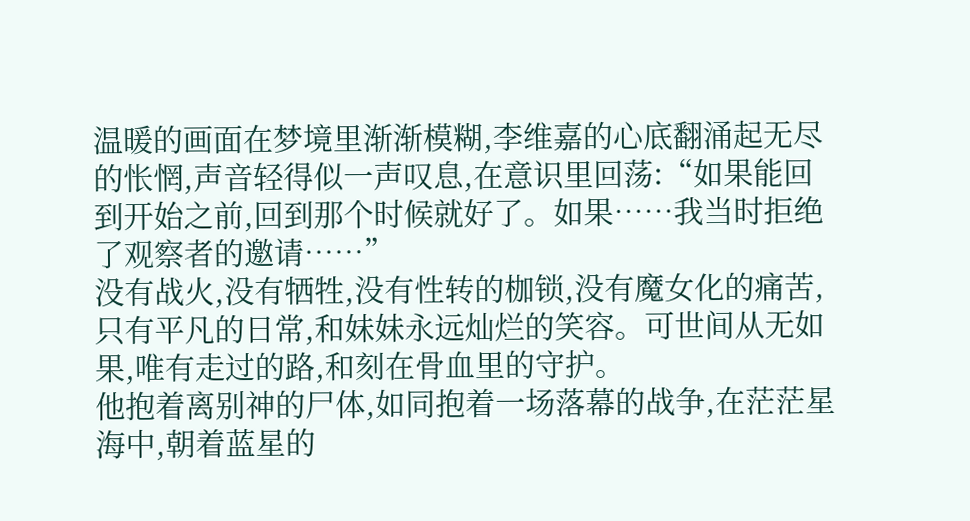温暖的画面在梦境里渐渐模糊,李维嘉的心底翻涌起无尽的怅惘,声音轻得似一声叹息,在意识里回荡:“如果能回到开始之前,回到那个时候就好了。如果……我当时拒绝了观察者的邀请……”
没有战火,没有牺牲,没有性转的枷锁,没有魔女化的痛苦,只有平凡的日常,和妹妹永远灿烂的笑容。可世间从无如果,唯有走过的路,和刻在骨血里的守护。
他抱着离别神的尸体,如同抱着一场落幕的战争,在茫茫星海中,朝着蓝星的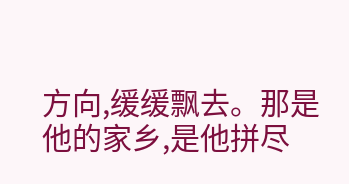方向,缓缓飘去。那是他的家乡,是他拼尽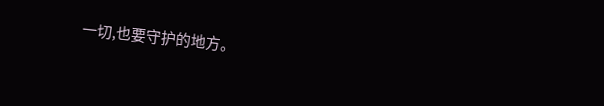一切,也要守护的地方。